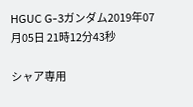HGUC G-3ガンダム2019年07月05日 21時12分43秒

シャア専用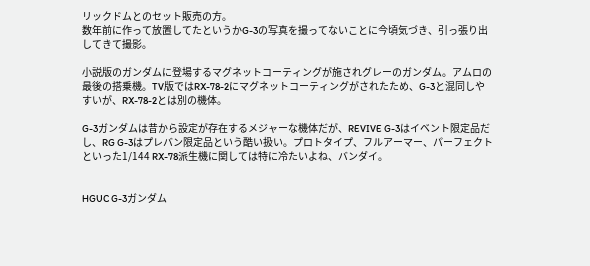リックドムとのセット販売の方。
数年前に作って放置してたというかG-3の写真を撮ってないことに今頃気づき、引っ張り出してきて撮影。

小説版のガンダムに登場するマグネットコーティングが施されグレーのガンダム。アムロの最後の搭乗機。TV版ではRX-78-2にマグネットコーティングがされたため、G-3と混同しやすいが、RX-78-2とは別の機体。

G-3ガンダムは昔から設定が存在するメジャーな機体だが、REVIVE G-3はイベント限定品だし、RG G-3はプレバン限定品という酷い扱い。プロトタイプ、フルアーマー、パーフェクトといった1/144 RX-78派生機に関しては特に冷たいよね、バンダイ。


HGUC G-3ガンダム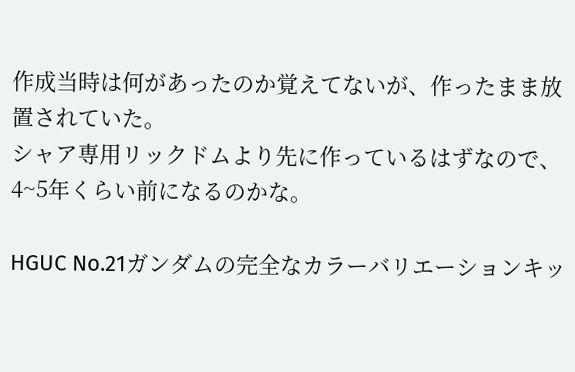作成当時は何があったのか覚えてないが、作ったまま放置されていた。
シャア専用リックドムより先に作っているはずなので、4~5年くらい前になるのかな。

HGUC No.21ガンダムの完全なカラーバリエーションキッ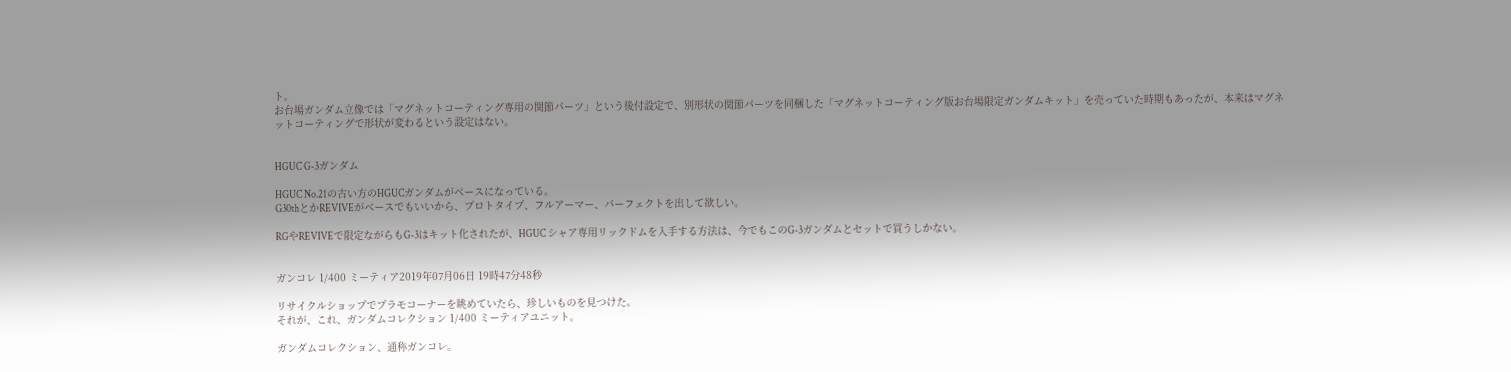ト。
お台場ガンダム立像では「マグネットコーティング専用の関節パーツ」という後付設定で、別形状の関節パーツを同梱した「マグネットコーティング版お台場限定ガンダムキット」を売っていた時期もあったが、本来はマグネットコーティングで形状が変わるという設定はない。


HGUC G-3ガンダム

HGUC No.21の古い方のHGUCガンダムがベースになっている。
G30thとかREVIVEがベースでもいいから、プロトタイプ、フルアーマー、パーフェクトを出して欲しい。

RGやREVIVEで限定ながらもG-3はキット化されたが、HGUC シャア専用リックドムを入手する方法は、今でもこのG-3ガンダムとセットで買うしかない。


ガンコレ 1/400 ミーティア2019年07月06日 19時47分48秒

リサイクルショップでプラモコーナーを眺めていたら、珍しいものを見つけた。
それが、これ、ガンダムコレクション 1/400 ミーティアユニット。

ガンダムコレクション、通称ガンコレ。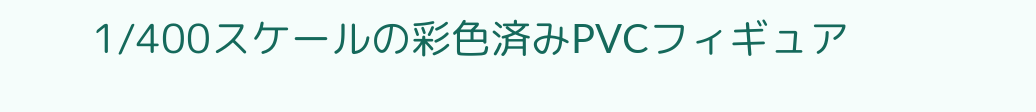1/400スケールの彩色済みPVCフィギュア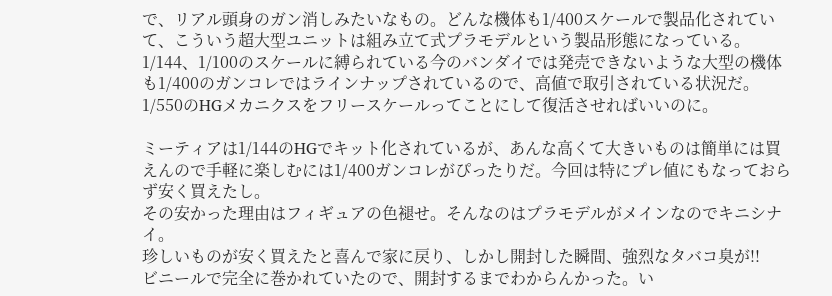で、リアル頭身のガン消しみたいなもの。どんな機体も1/400スケールで製品化されていて、こういう超大型ユニットは組み立て式プラモデルという製品形態になっている。1/144、1/100のスケールに縛られている今のバンダイでは発売できないような大型の機体も1/400のガンコレではラインナップされているので、高値で取引されている状況だ。1/550のHGメカニクスをフリースケールってことにして復活させればいいのに。

ミーティアは1/144のHGでキット化されているが、あんな高くて大きいものは簡単には買えんので手軽に楽しむには1/400ガンコレがぴったりだ。今回は特にプレ値にもなっておらず安く買えたし。
その安かった理由はフィギュアの色褪せ。そんなのはプラモデルがメインなのでキニシナイ。
珍しいものが安く買えたと喜んで家に戻り、しかし開封した瞬間、強烈なタバコ臭が!!
ビニールで完全に巻かれていたので、開封するまでわからんかった。い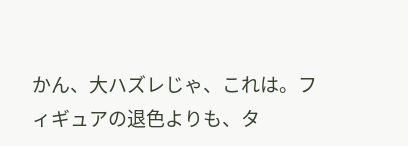かん、大ハズレじゃ、これは。フィギュアの退色よりも、タ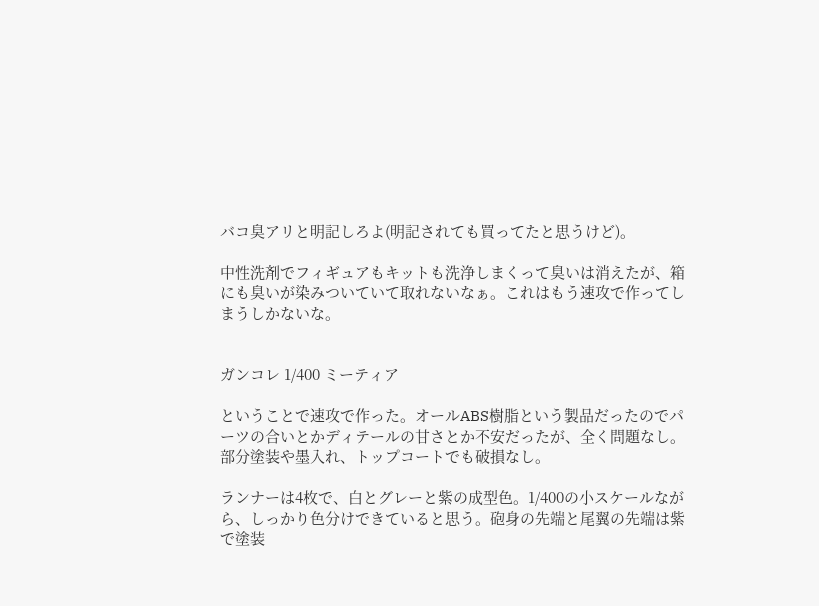バコ臭アリと明記しろよ(明記されても買ってたと思うけど)。

中性洗剤でフィギュアもキットも洗浄しまくって臭いは消えたが、箱にも臭いが染みついていて取れないなぁ。これはもう速攻で作ってしまうしかないな。


ガンコレ 1/400 ミーティア

ということで速攻で作った。オールABS樹脂という製品だったのでパーツの合いとかディテールの甘さとか不安だったが、全く問題なし。部分塗装や墨入れ、トップコートでも破損なし。

ランナーは4枚で、白とグレーと紫の成型色。1/400の小スケールながら、しっかり色分けできていると思う。砲身の先端と尾翼の先端は紫で塗装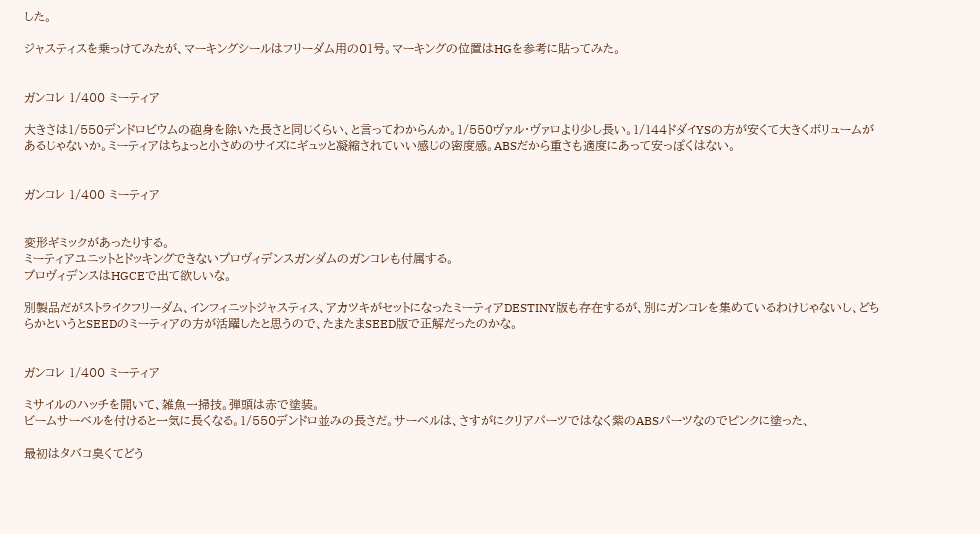した。

ジャスティスを乗っけてみたが、マーキングシールはフリーダム用の01号。マーキングの位置はHGを参考に貼ってみた。


ガンコレ 1/400 ミーティア

大きさは1/550デンドロビウムの砲身を除いた長さと同じくらい、と言ってわからんか。1/550ヴァル・ヴァロより少し長い。1/144ドダイYSの方が安くて大きくボリュームがあるじゃないか。ミーティアはちょっと小さめのサイズにギュッと凝縮されていい感じの密度感。ABSだから重さも適度にあって安っぽくはない。


ガンコレ 1/400 ミーティア


変形ギミックがあったりする。
ミーティアユニットとドッキングできないプロヴィデンスガンダムのガンコレも付属する。
プロヴィデンスはHGCEで出て欲しいな。

別製品だがストライクフリーダム、インフィニットジャスティス、アカツキがセットになったミーティアDESTINY版も存在するが、別にガンコレを集めているわけじゃないし、どちらかというとSEEDのミーティアの方が活躍したと思うので、たまたまSEED版で正解だったのかな。


ガンコレ 1/400 ミーティア

ミサイルのハッチを開いて、雑魚一掃技。弾頭は赤で塗装。
ビームサーベルを付けると一気に長くなる。1/550デンドロ並みの長さだ。サーベルは、さすがにクリアパーツではなく紫のABSパーツなのでピンクに塗った、

最初はタバコ臭くてどう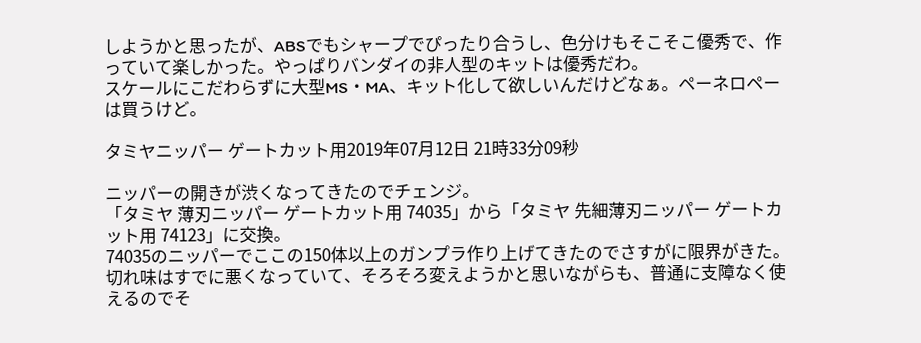しようかと思ったが、ABSでもシャープでぴったり合うし、色分けもそこそこ優秀で、作っていて楽しかった。やっぱりバンダイの非人型のキットは優秀だわ。
スケールにこだわらずに大型MS・MA、キット化して欲しいんだけどなぁ。ペーネロペーは買うけど。

タミヤニッパー ゲートカット用2019年07月12日 21時33分09秒

ニッパーの開きが渋くなってきたのでチェンジ。
「タミヤ 薄刃ニッパー ゲートカット用 74035」から「タミヤ 先細薄刃ニッパー ゲートカット用 74123」に交換。
74035のニッパーでここの150体以上のガンプラ作り上げてきたのでさすがに限界がきた。切れ味はすでに悪くなっていて、そろそろ変えようかと思いながらも、普通に支障なく使えるのでそ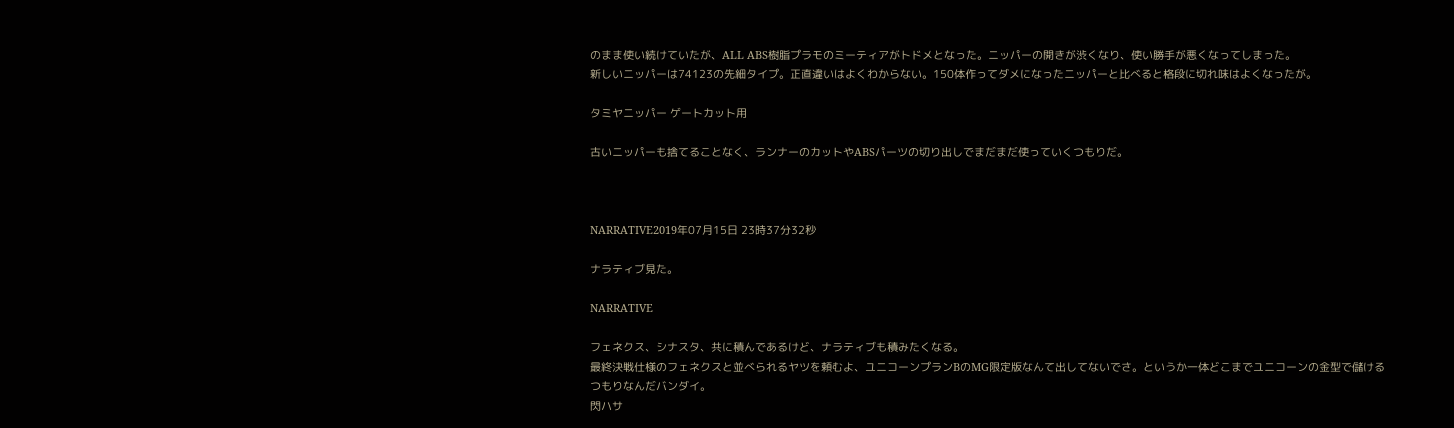のまま使い続けていたが、ALL ABS樹脂プラモのミーティアがトドメとなった。ニッパーの開きが渋くなり、使い勝手が悪くなってしまった。
新しいニッパーは74123の先細タイプ。正直違いはよくわからない。150体作ってダメになったニッパーと比べると格段に切れ味はよくなったが。

タミヤニッパー ゲートカット用

古いニッパーも捨てることなく、ランナーのカットやABSパーツの切り出しでまだまだ使っていくつもりだ。



NARRATIVE2019年07月15日 23時37分32秒

ナラティブ見た。

NARRATIVE

フェネクス、シナスタ、共に積んであるけど、ナラティブも積みたくなる。
最終決戦仕様のフェネクスと並べられるヤツを頼むよ、ユニコーンプランBのMG限定版なんて出してないでさ。というか一体どこまでユニコーンの金型で儲けるつもりなんだバンダイ。
閃ハサ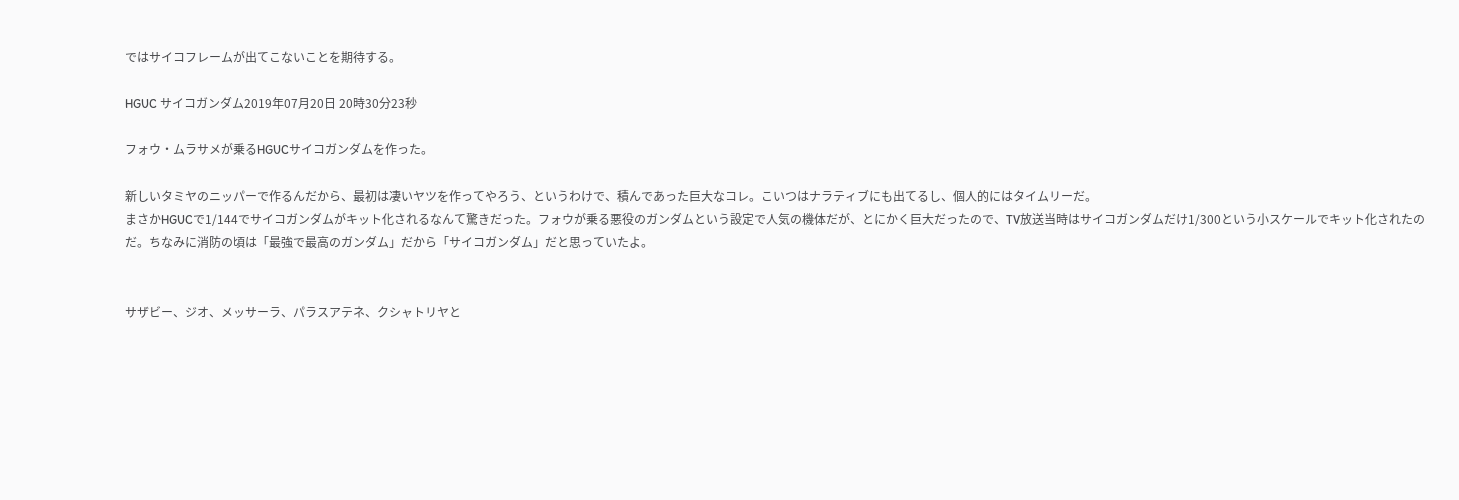ではサイコフレームが出てこないことを期待する。

HGUC サイコガンダム2019年07月20日 20時30分23秒

フォウ・ムラサメが乗るHGUCサイコガンダムを作った。

新しいタミヤのニッパーで作るんだから、最初は凄いヤツを作ってやろう、というわけで、積んであった巨大なコレ。こいつはナラティブにも出てるし、個人的にはタイムリーだ。
まさかHGUCで1/144でサイコガンダムがキット化されるなんて驚きだった。フォウが乗る悪役のガンダムという設定で人気の機体だが、とにかく巨大だったので、TV放送当時はサイコガンダムだけ1/300という小スケールでキット化されたのだ。ちなみに消防の頃は「最強で最高のガンダム」だから「サイコガンダム」だと思っていたよ。


サザビー、ジオ、メッサーラ、パラスアテネ、クシャトリヤと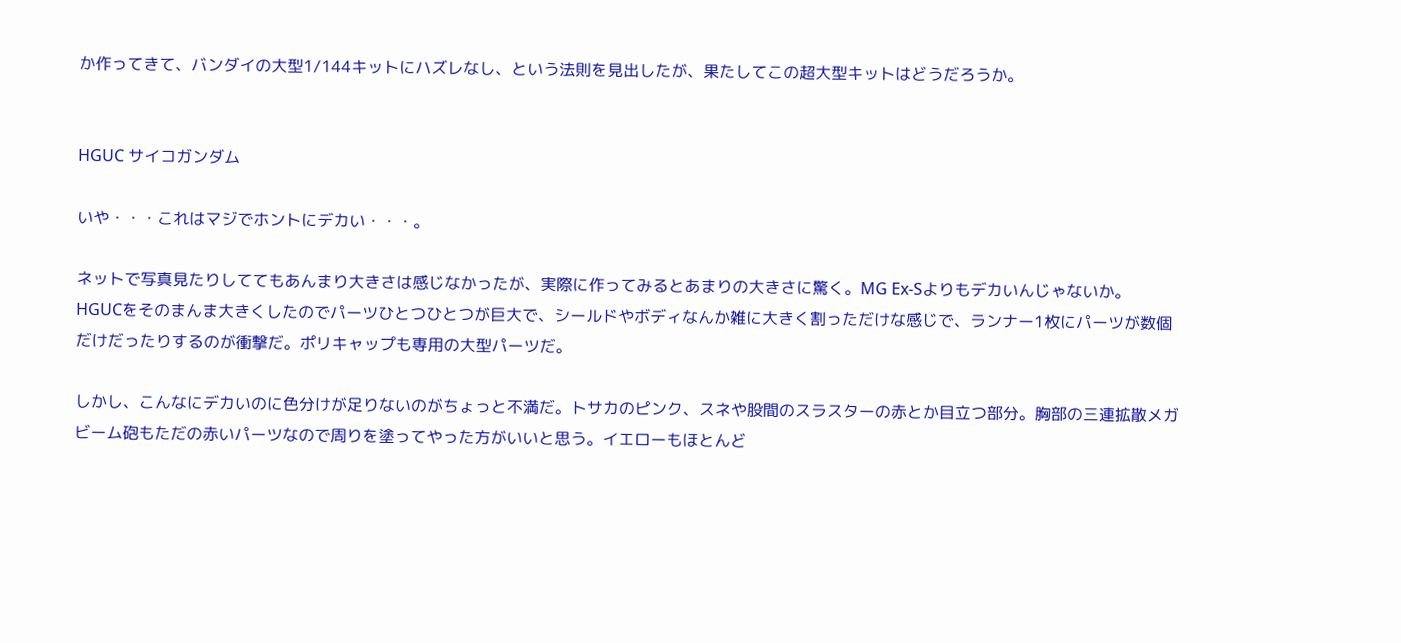か作ってきて、バンダイの大型1/144キットにハズレなし、という法則を見出したが、果たしてこの超大型キットはどうだろうか。


HGUC サイコガンダム

いや・・・これはマジでホントにデカい・・・。

ネットで写真見たりしててもあんまり大きさは感じなかったが、実際に作ってみるとあまりの大きさに驚く。MG Ex-Sよりもデカいんじゃないか。
HGUCをそのまんま大きくしたのでパーツひとつひとつが巨大で、シールドやボディなんか雑に大きく割っただけな感じで、ランナー1枚にパーツが数個だけだったりするのが衝撃だ。ポリキャップも専用の大型パーツだ。

しかし、こんなにデカいのに色分けが足りないのがちょっと不満だ。トサカのピンク、スネや股間のスラスターの赤とか目立つ部分。胸部の三連拡散メガビーム砲もただの赤いパーツなので周りを塗ってやった方がいいと思う。イエローもほとんど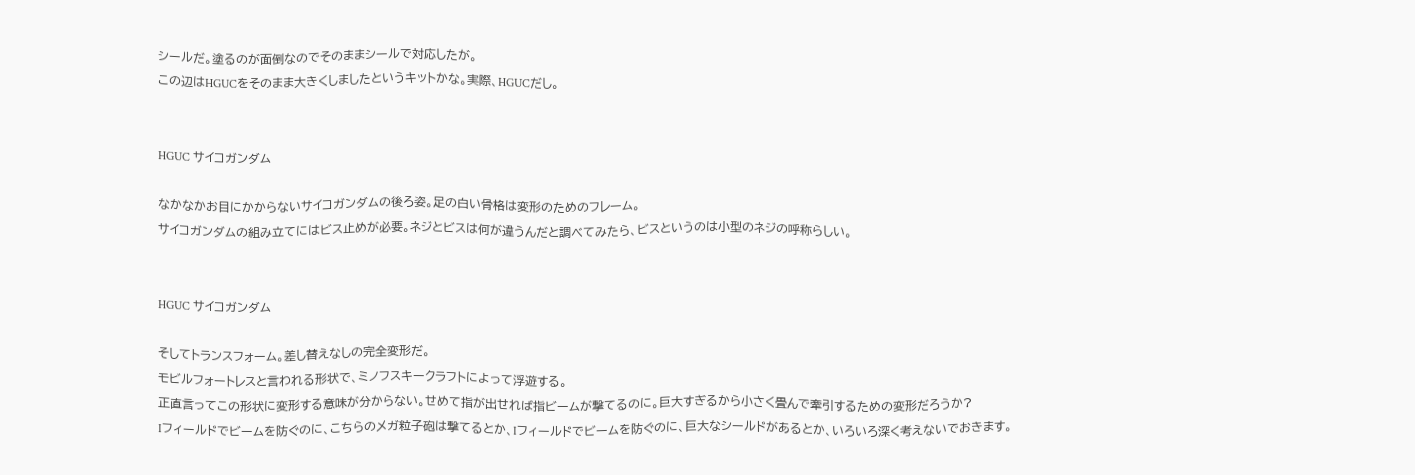シールだ。塗るのが面倒なのでそのままシールで対応したが。
この辺はHGUCをそのまま大きくしましたというキットかな。実際、HGUCだし。


HGUC サイコガンダム

なかなかお目にかからないサイコガンダムの後ろ姿。足の白い骨格は変形のためのフレーム。
サイコガンダムの組み立てにはビス止めが必要。ネジとビスは何が違うんだと調べてみたら、ビスというのは小型のネジの呼称らしい。


HGUC サイコガンダム

そしてトランスフォーム。差し替えなしの完全変形だ。
モビルフォートレスと言われる形状で、ミノフスキークラフトによって浮遊する。
正直言ってこの形状に変形する意味が分からない。せめて指が出せれば指ビームが撃てるのに。巨大すぎるから小さく畳んで牽引するための変形だろうか?
Iフィールドでビームを防ぐのに、こちらのメガ粒子砲は撃てるとか、Iフィールドでビームを防ぐのに、巨大なシールドがあるとか、いろいろ深く考えないでおきます。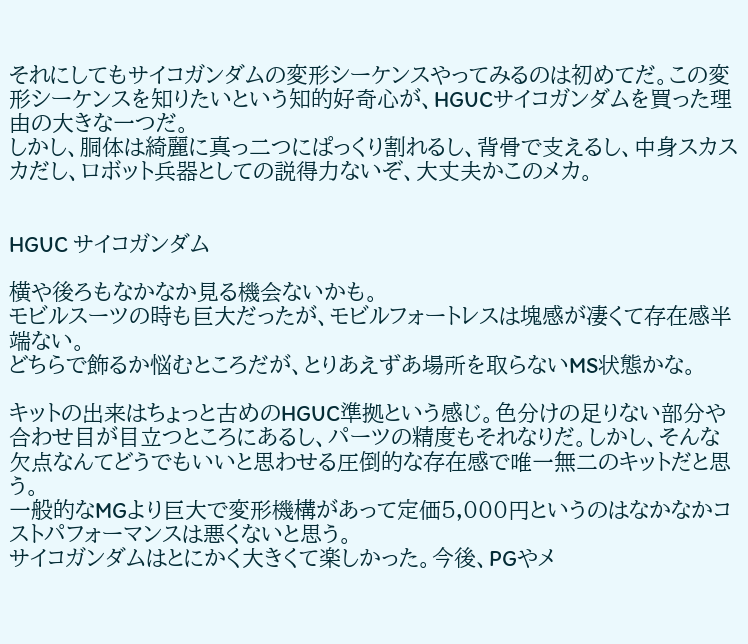それにしてもサイコガンダムの変形シーケンスやってみるのは初めてだ。この変形シーケンスを知りたいという知的好奇心が、HGUCサイコガンダムを買った理由の大きな一つだ。
しかし、胴体は綺麗に真っ二つにぱっくり割れるし、背骨で支えるし、中身スカスカだし、ロボット兵器としての説得力ないぞ、大丈夫かこのメカ。


HGUC サイコガンダム

横や後ろもなかなか見る機会ないかも。
モビルスーツの時も巨大だったが、モビルフォートレスは塊感が凄くて存在感半端ない。
どちらで飾るか悩むところだが、とりあえずあ場所を取らないMS状態かな。

キットの出来はちょっと古めのHGUC準拠という感じ。色分けの足りない部分や合わせ目が目立つところにあるし、パーツの精度もそれなりだ。しかし、そんな欠点なんてどうでもいいと思わせる圧倒的な存在感で唯一無二のキットだと思う。
一般的なMGより巨大で変形機構があって定価5,000円というのはなかなかコストパフォーマンスは悪くないと思う。
サイコガンダムはとにかく大きくて楽しかった。今後、PGやメ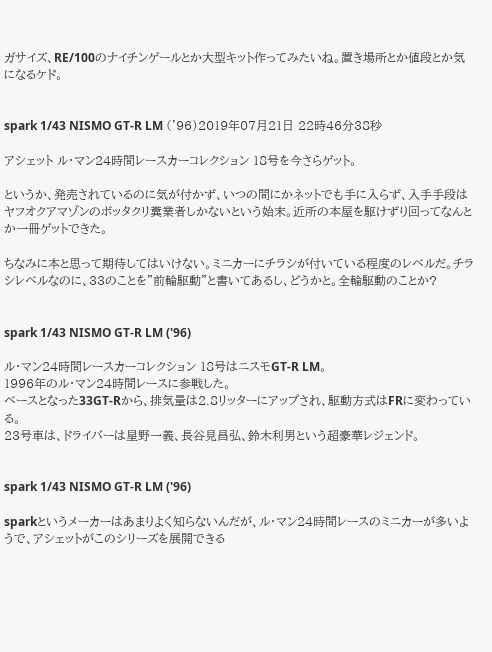ガサイズ、RE/100のナイチンゲールとか大型キット作ってみたいね。置き場所とか値段とか気になるケド。


spark 1/43 NISMO GT-R LM ('96)2019年07月21日 22時46分38秒

アシェット ル・マン24時間レースカーコレクション 18号を今さらゲット。

というか、発売されているのに気が付かず、いつの間にかネットでも手に入らず、入手手段はヤフオクアマゾンのボッタクリ糞業者しかないという始末。近所の本屋を駆けずり回ってなんとか一冊ゲットできた。

ちなみに本と思って期待してはいけない。ミニカーにチラシが付いている程度のレベルだ。チラシレベルなのに、33のことを”前輪駆動”と書いてあるし、どうかと。全輪駆動のことか?


spark 1/43 NISMO GT-R LM ('96)

ル・マン24時間レースカーコレクション 18号はニスモGT-R LM。
1996年のル・マン24時間レースに参戦した。
ベースとなった33GT-Rから、排気量は2.8リッターにアップされ、駆動方式はFRに変わっている。
23号車は、ドライバーは星野一義、長谷見昌弘、鈴木利男という超豪華レジェンド。


spark 1/43 NISMO GT-R LM ('96)

sparkというメーカーはあまりよく知らないんだが、ル・マン24時間レースのミニカーが多いようで、アシェットがこのシリーズを展開できる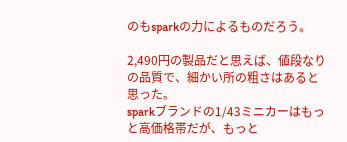のもsparkの力によるものだろう。

2,490円の製品だと思えば、値段なりの品質で、細かい所の粗さはあると思った。
sparkブランドの1/43ミニカーはもっと高価格帯だが、もっと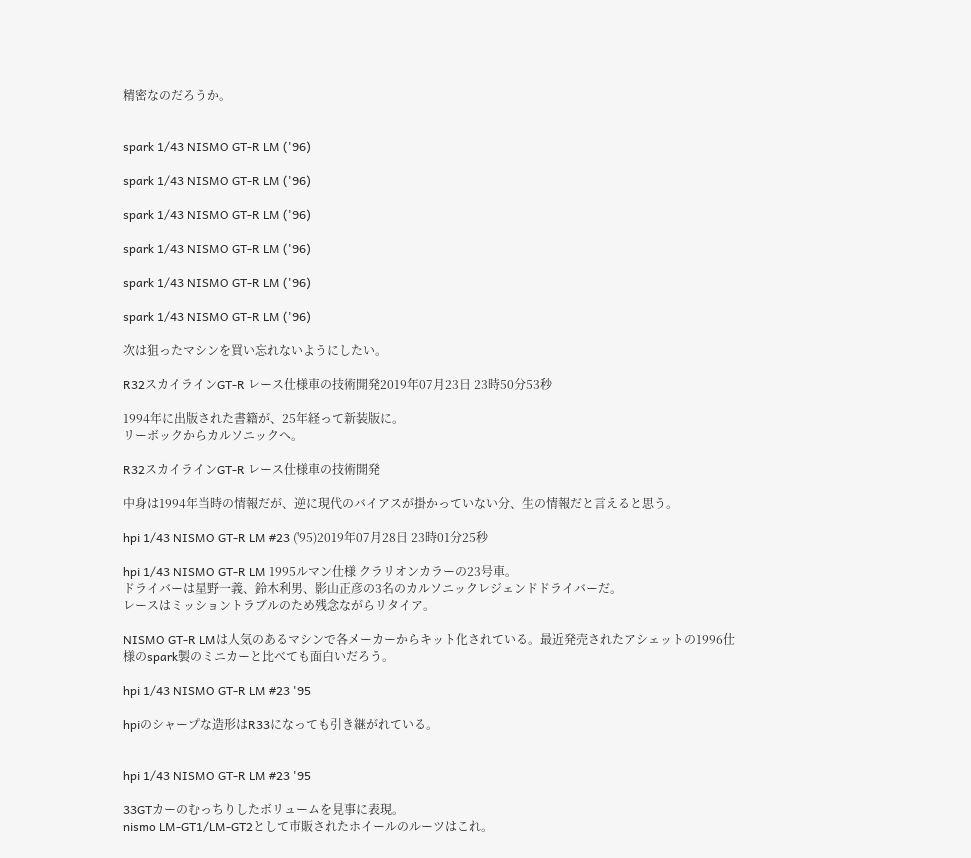精密なのだろうか。


spark 1/43 NISMO GT-R LM ('96)

spark 1/43 NISMO GT-R LM ('96)

spark 1/43 NISMO GT-R LM ('96)

spark 1/43 NISMO GT-R LM ('96)

spark 1/43 NISMO GT-R LM ('96)

spark 1/43 NISMO GT-R LM ('96)

次は狙ったマシンを買い忘れないようにしたい。

R32スカイラインGT-R レース仕様車の技術開発2019年07月23日 23時50分53秒

1994年に出版された書籍が、25年経って新装版に。
リーボックからカルソニックへ。

R32スカイラインGT-R レース仕様車の技術開発

中身は1994年当時の情報だが、逆に現代のバイアスが掛かっていない分、生の情報だと言えると思う。

hpi 1/43 NISMO GT-R LM #23 ('95)2019年07月28日 23時01分25秒

hpi 1/43 NISMO GT-R LM 1995ルマン仕様 クラリオンカラーの23号車。
ドライバーは星野一義、鈴木利男、影山正彦の3名のカルソニックレジェンドドライバーだ。
レースはミッショントラブルのため残念ながらリタイア。

NISMO GT-R LMは人気のあるマシンで各メーカーからキット化されている。最近発売されたアシェットの1996仕様のspark製のミニカーと比べても面白いだろう。

hpi 1/43 NISMO GT-R LM #23 '95

hpiのシャープな造形はR33になっても引き継がれている。


hpi 1/43 NISMO GT-R LM #23 '95

33GTカーのむっちりしたボリュームを見事に表現。
nismo LM-GT1/LM-GT2として市販されたホイールのルーツはこれ。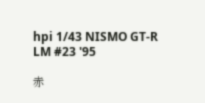hpi 1/43 NISMO GT-R LM #23 '95

赤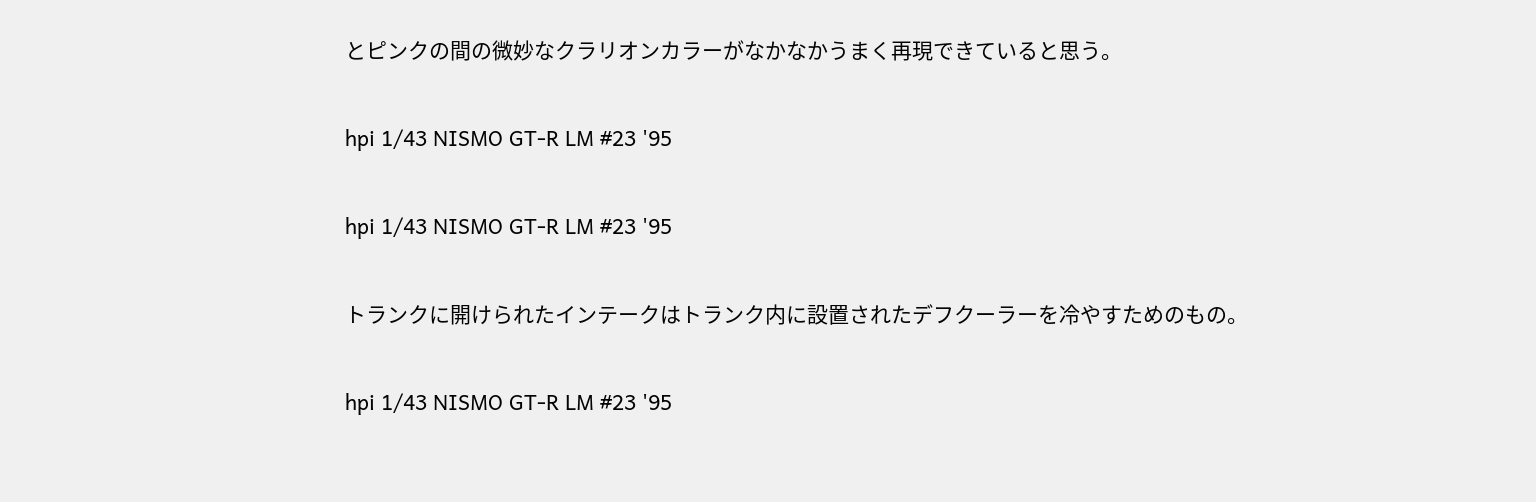とピンクの間の微妙なクラリオンカラーがなかなかうまく再現できていると思う。

hpi 1/43 NISMO GT-R LM #23 '95

hpi 1/43 NISMO GT-R LM #23 '95

トランクに開けられたインテークはトランク内に設置されたデフクーラーを冷やすためのもの。

hpi 1/43 NISMO GT-R LM #23 '95